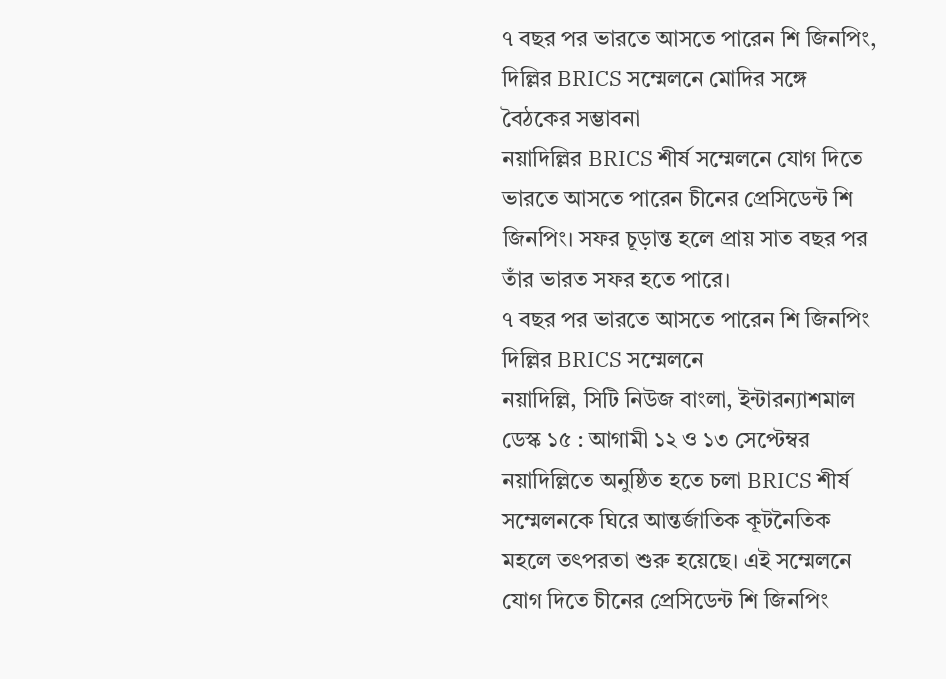৭ বছর পর ভারতে আসতে পারেন শি জিনপিং, দিল্লির BRICS সম্মেলনে মোদির সঙ্গে বৈঠকের সম্ভাবনা
নয়াদিল্লির BRICS শীর্ষ সম্মেলনে যোগ দিতে ভারতে আসতে পারেন চীনের প্রেসিডেন্ট শি জিনপিং। সফর চূড়ান্ত হলে প্রায় সাত বছর পর তাঁর ভারত সফর হতে পারে।
৭ বছর পর ভারতে আসতে পারেন শি জিনপিং দিল্লির BRICS সম্মেলনে
নয়াদিল্লি, সিটি নিউজ বাংলা, ইন্টারন্যাশমাল ডেস্ক ১৫ : আগামী ১২ ও ১৩ সেপ্টেম্বর নয়াদিল্লিতে অনুষ্ঠিত হতে চলা BRICS শীর্ষ সম্মেলনকে ঘিরে আন্তর্জাতিক কূটনৈতিক মহলে তৎপরতা শুরু হয়েছে। এই সম্মেলনে যোগ দিতে চীনের প্রেসিডেন্ট শি জিনপিং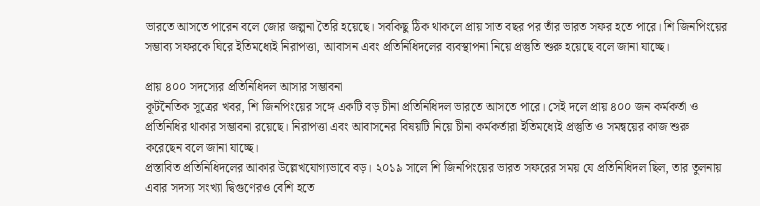ভারতে আসতে পারেন বলে জোর জল্পনা তৈরি হয়েছে। সবকিছু ঠিক থাকলে প্রায় সাত বছর পর তাঁর ভারত সফর হতে পারে। শি জিনপিংয়ের সম্ভাব্য সফরকে ঘিরে ইতিমধ্যেই নিরাপত্তা, আবাসন এবং প্রতিনিধিদলের ব্যবস্থাপনা নিয়ে প্রস্তুতি শুরু হয়েছে বলে জানা যাচ্ছে।

প্রায় ৪০০ সদস্যের প্রতিনিধিদল আসার সম্ভাবনা
কূটনৈতিক সূত্রের খবর, শি জিনপিংয়ের সঙ্গে একটি বড় চীনা প্রতিনিধিদল ভারতে আসতে পারে। সেই দলে প্রায় ৪০০ জন কর্মকর্তা ও প্রতিনিধির থাকার সম্ভাবনা রয়েছে। নিরাপত্তা এবং আবাসনের বিষয়টি নিয়ে চীনা কর্মকর্তারা ইতিমধ্যেই প্রস্তুতি ও সমন্বয়ের কাজ শুরু করেছেন বলে জানা যাচ্ছে।
প্রস্তাবিত প্রতিনিধিদলের আকার উল্লেখযোগ্যভাবে বড়। ২০১৯ সালে শি জিনপিংয়ের ভারত সফরের সময় যে প্রতিনিধিদল ছিল, তার তুলনায় এবার সদস্য সংখ্যা দ্বিগুণেরও বেশি হতে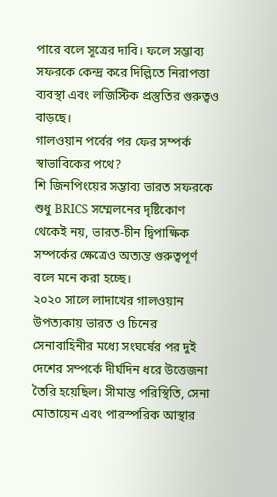পারে বলে সূত্রের দাবি। ফলে সম্ভাব্য সফরকে কেন্দ্র করে দিল্লিতে নিরাপত্তা ব্যবস্থা এবং লজিস্টিক প্রস্তুতির গুরুত্বও বাড়ছে।
গালওয়ান পর্বের পর ফের সম্পর্ক স্বাভাবিকের পথে?
শি জিনপিংয়ের সম্ভাব্য ভারত সফরকে শুধু BRICS সম্মেলনের দৃষ্টিকোণ থেকেই নয়, ভারত-চীন দ্বিপাক্ষিক সম্পর্কের ক্ষেত্রেও অত্যন্ত গুরুত্বপূর্ণ বলে মনে করা হচ্ছে।
২০২০ সালে লাদাখের গালওয়ান উপত্যকায় ভারত ও চিনের সেনাবাহিনীর মধ্যে সংঘর্ষের পর দুই দেশের সম্পর্কে দীর্ঘদিন ধরে উত্তেজনা তৈরি হয়েছিল। সীমান্ত পরিস্থিতি, সেনা মোতায়েন এবং পারস্পরিক আস্থার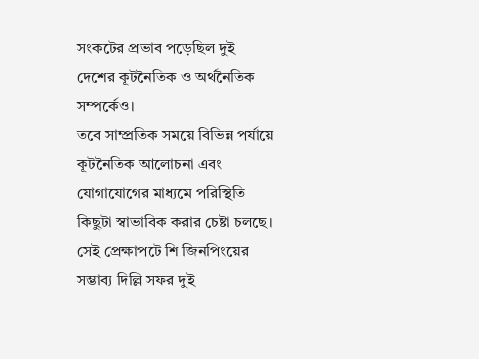সংকটের প্রভাব পড়েছিল দুই দেশের কূটনৈতিক ও অর্থনৈতিক সম্পর্কেও।
তবে সাম্প্রতিক সময়ে বিভিন্ন পর্যায়ে কূটনৈতিক আলোচনা এবং যোগাযোগের মাধ্যমে পরিস্থিতি কিছুটা স্বাভাবিক করার চেষ্টা চলছে। সেই প্রেক্ষাপটে শি জিনপিংয়ের সম্ভাব্য দিল্লি সফর দুই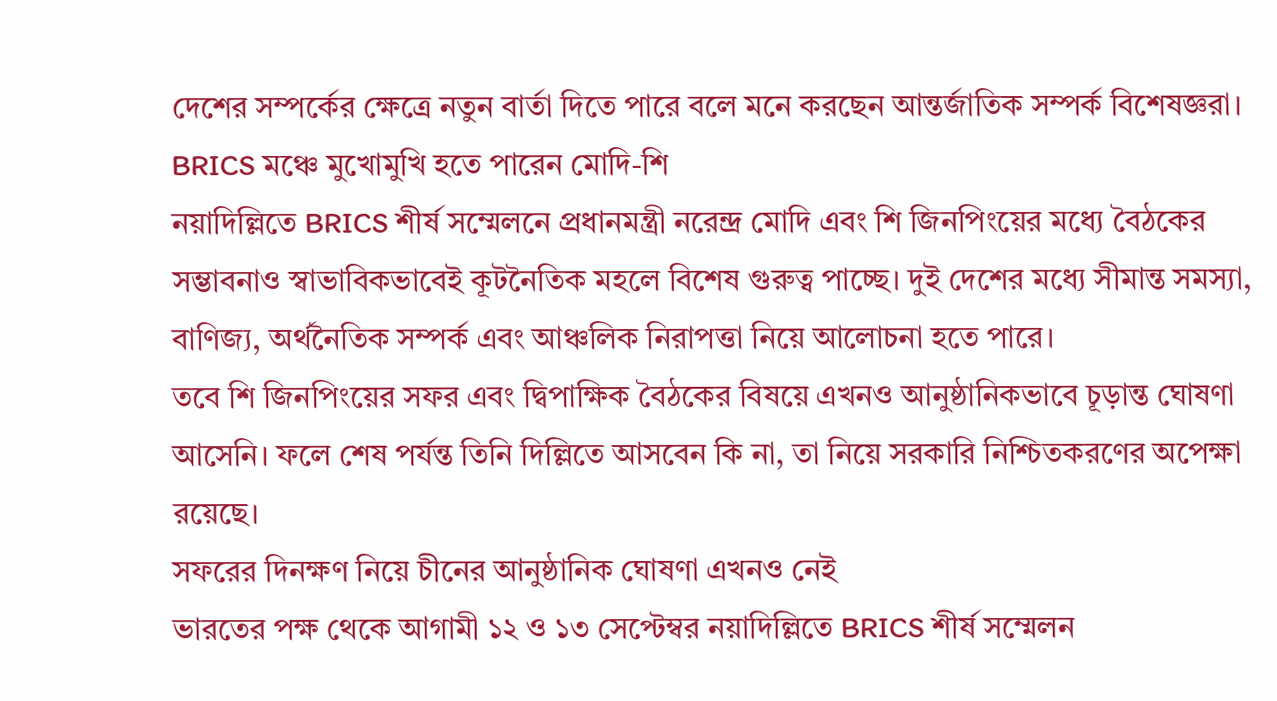দেশের সম্পর্কের ক্ষেত্রে নতুন বার্তা দিতে পারে বলে মনে করছেন আন্তর্জাতিক সম্পর্ক বিশেষজ্ঞরা।
BRICS মঞ্চে মুখোমুখি হতে পারেন মোদি-শি
নয়াদিল্লিতে BRICS শীর্ষ সম্মেলনে প্রধানমন্ত্রী নরেন্দ্র মোদি এবং শি জিনপিংয়ের মধ্যে বৈঠকের সম্ভাবনাও স্বাভাবিকভাবেই কূটনৈতিক মহলে বিশেষ গুরুত্ব পাচ্ছে। দুই দেশের মধ্যে সীমান্ত সমস্যা, বাণিজ্য, অর্থনৈতিক সম্পর্ক এবং আঞ্চলিক নিরাপত্তা নিয়ে আলোচনা হতে পারে।
তবে শি জিনপিংয়ের সফর এবং দ্বিপাক্ষিক বৈঠকের বিষয়ে এখনও আনুষ্ঠানিকভাবে চূড়ান্ত ঘোষণা আসেনি। ফলে শেষ পর্যন্ত তিনি দিল্লিতে আসবেন কি না, তা নিয়ে সরকারি নিশ্চিতকরণের অপেক্ষা রয়েছে।
সফরের দিনক্ষণ নিয়ে চীনের আনুষ্ঠানিক ঘোষণা এখনও নেই
ভারতের পক্ষ থেকে আগামী ১২ ও ১৩ সেপ্টেম্বর নয়াদিল্লিতে BRICS শীর্ষ সম্মেলন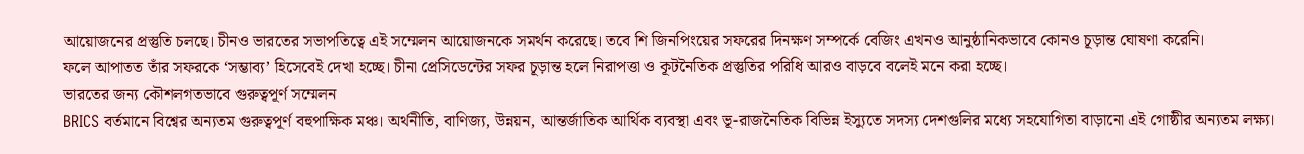আয়োজনের প্রস্তুতি চলছে। চীনও ভারতের সভাপতিত্বে এই সম্মেলন আয়োজনকে সমর্থন করেছে। তবে শি জিনপিংয়ের সফরের দিনক্ষণ সম্পর্কে বেজিং এখনও আনুষ্ঠানিকভাবে কোনও চূড়ান্ত ঘোষণা করেনি।
ফলে আপাতত তাঁর সফরকে ‘সম্ভাব্য’ হিসেবেই দেখা হচ্ছে। চীনা প্রেসিডেন্টের সফর চূড়ান্ত হলে নিরাপত্তা ও কূটনৈতিক প্রস্তুতির পরিধি আরও বাড়বে বলেই মনে করা হচ্ছে।
ভারতের জন্য কৌশলগতভাবে গুরুত্বপূর্ণ সম্মেলন
BRICS বর্তমানে বিশ্বের অন্যতম গুরুত্বপূর্ণ বহুপাক্ষিক মঞ্চ। অর্থনীতি, বাণিজ্য, উন্নয়ন, আন্তর্জাতিক আর্থিক ব্যবস্থা এবং ভূ-রাজনৈতিক বিভিন্ন ইস্যুতে সদস্য দেশগুলির মধ্যে সহযোগিতা বাড়ানো এই গোষ্ঠীর অন্যতম লক্ষ্য।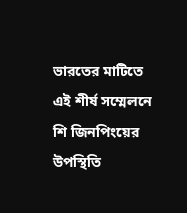ভারতের মাটিতে এই শীর্ষ সম্মেলনে শি জিনপিংয়ের উপস্থিতি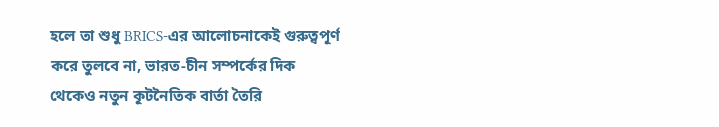হলে তা শুধু BRICS-এর আলোচনাকেই গুরুত্বপূর্ণ করে তুলবে না, ভারত-চীন সম্পর্কের দিক থেকেও নতুন কূটনৈতিক বার্তা তৈরি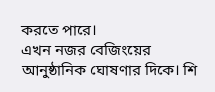করতে পারে।
এখন নজর বেজিংয়ের আনুষ্ঠানিক ঘোষণার দিকে। শি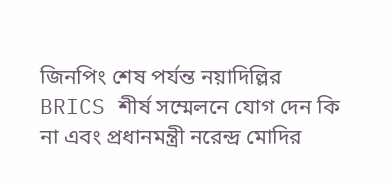জিনপিং শেষ পর্যন্ত নয়াদিল্লির BRICS শীর্ষ সম্মেলনে যোগ দেন কি না এবং প্রধানমন্ত্রী নরেন্দ্র মোদির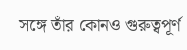সঙ্গে তাঁর কোনও গুরুত্বপূর্ণ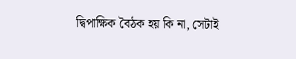দ্বিপাক্ষিক বৈঠক হয় কি না, সেটাই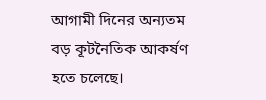আগামী দিনের অন্যতম বড় কূটনৈতিক আকর্ষণ হতে চলেছে।